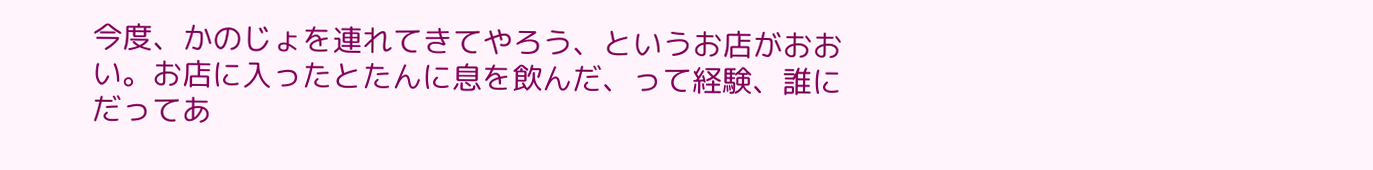今度、かのじょを連れてきてやろう、というお店がおおい。お店に入ったとたんに息を飲んだ、って経験、誰にだってあ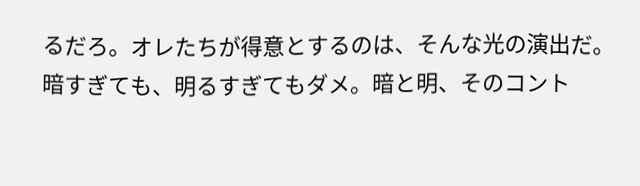るだろ。オレたちが得意とするのは、そんな光の演出だ。暗すぎても、明るすぎてもダメ。暗と明、そのコント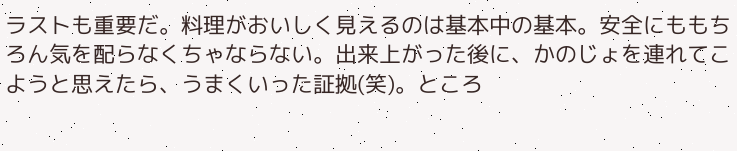ラストも重要だ。料理がおいしく見えるのは基本中の基本。安全にももちろん気を配らなくちゃならない。出来上がった後に、かのじょを連れてこようと思えたら、うまくいった証拠(笑)。ところ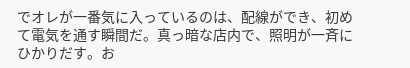でオレが一番気に入っているのは、配線ができ、初めて電気を通す瞬間だ。真っ暗な店内で、照明が一斉にひかりだす。お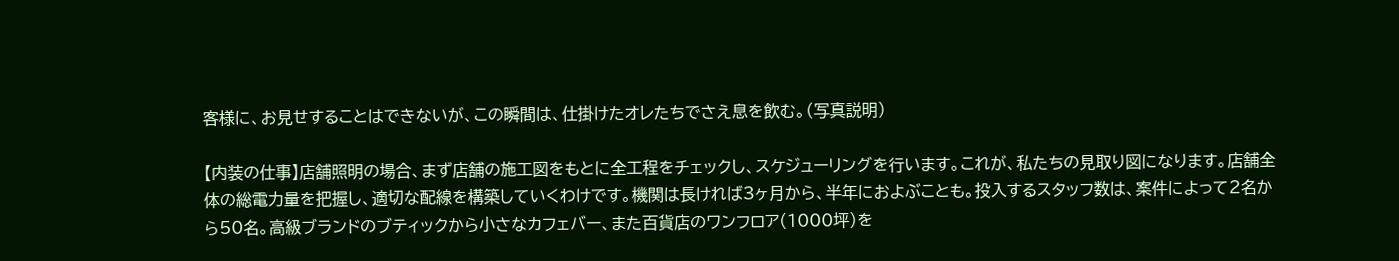客様に、お見せすることはできないが、この瞬間は、仕掛けたオレたちでさえ息を飲む。(写真説明)

【内装の仕事】店舗照明の場合、まず店舗の施工図をもとに全工程をチェックし、スケジューリングを行います。これが、私たちの見取り図になります。店舗全体の総電力量を把握し、適切な配線を構築していくわけです。機関は長ければ3ヶ月から、半年におよぶことも。投入するスタッフ数は、案件によって2名から50名。高級ブランドのブティックから小さなカフェバー、また百貨店のワンフロア(1000坪)を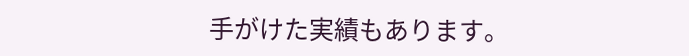手がけた実績もあります。